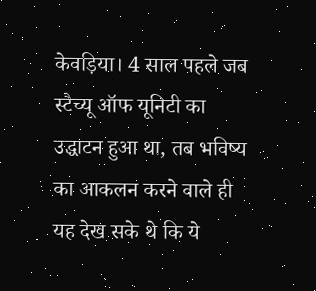केवड़िया। 4 साल पहले जब स्टैच्यू ऑफ यूनिटी का उद्धाटन हुआ था, तब भविष्य का आकलन करने वाले ही यह देख सके थे कि ये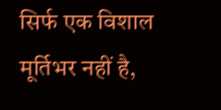सिर्फ एक विशाल मूर्तिभर नहीं है,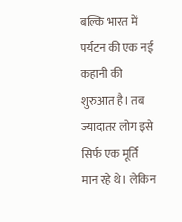बल्कि भारत में पर्यटन की एक नई कहानी की शुरुआत है। तब ज्यादातर लोग इसे सिर्फ एक मूर्ति मान रहे थे। लेकिन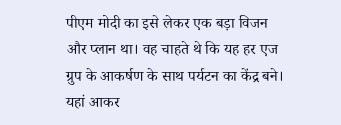पीएम मोदी का इसे लेकर एक बड़ा विजन और प्लान था। वह चाहते थे कि यह हर एज ग्रुप के आकर्षण के साथ पर्यटन का केंद्र बने। यहां आकर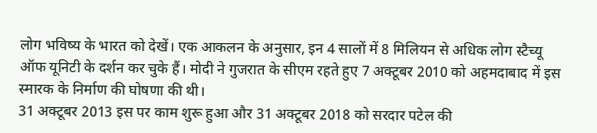लोग भविष्य के भारत को देखें। एक आकलन के अनुसार, इन 4 सालों में 8 मिलियन से अधिक लोग स्टैच्यू ऑफ यूनिटी के दर्शन कर चुके हैं। मोदी ने गुजरात के सीएम रहते हुए 7 अक्टूबर 2010 को अहमदाबाद में इस स्मारक के निर्माण की घोषणा की थी।
31 अक्टूबर 2013 इस पर काम शुरू हुआ और 31 अक्टूबर 2018 को सरदार पटेल की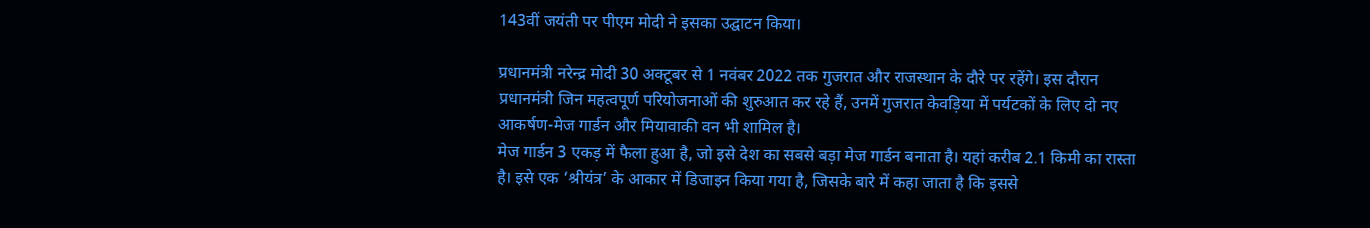143वीं जयंती पर पीएम मोदी ने इसका उद्घाटन किया।

प्रधानमंत्री नरेन्द्र मोदी 30 अक्टूबर से 1 नवंबर 2022 तक गुजरात और राजस्थान के दौरे पर रहेंगे। इस दौरान प्रधानमंत्री जिन महत्वपूर्ण परियोजनाओं की शुरुआत कर रहे हैं, उनमें गुजरात केवड़िया में पर्यटकों के लिए दो नए आकर्षण-मेज गार्डन और मियावाकी वन भी शामिल है।
मेज गार्डन 3 एकड़ में फैला हुआ है, जो इसे देश का सबसे बड़ा मेज गार्डन बनाता है। यहां करीब 2.1 किमी का रास्ता है। इसे एक ‘श्रीयंत्र’ के आकार में डिजाइन किया गया है, जिसके बारे में कहा जाता है कि इससे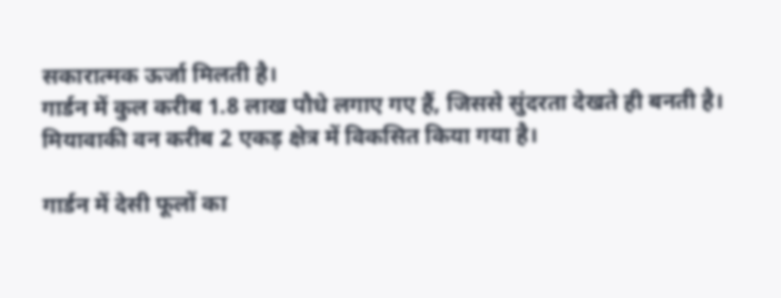सकारात्मक ऊर्जा मिलती है।
गार्डन में कुल करीब 1.8 लाख पौधे लगाए गए हैं, जिससे सुंदरता देखते ही बनती है। मियावाकी वन करीब 2 एकड़ क्षेत्र में विकसित किया गया है।

गार्डन में देसी फूलों का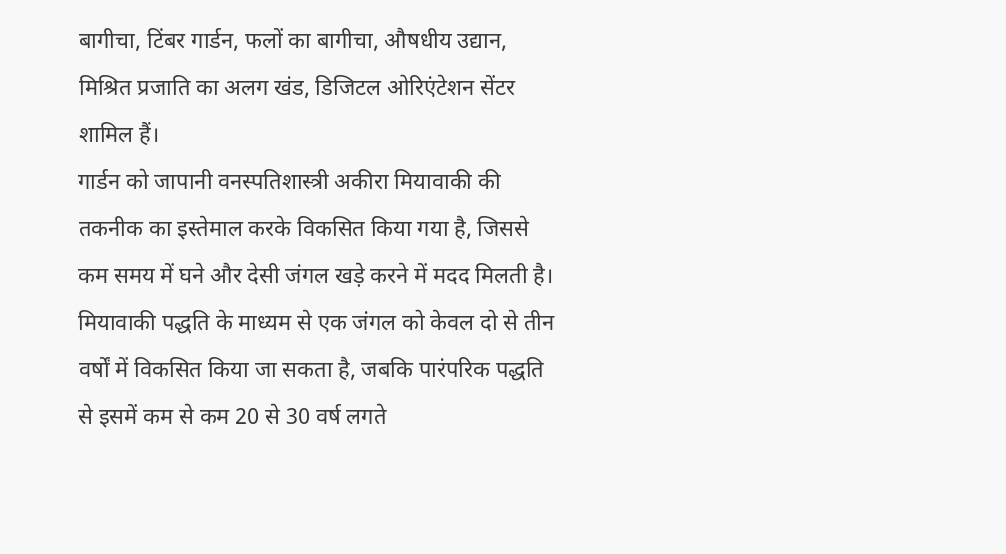बागीचा, टिंबर गार्डन, फलों का बागीचा, औषधीय उद्यान, मिश्रित प्रजाति का अलग खंड, डिजिटल ओरिएंटेशन सेंटर शामिल हैं।
गार्डन को जापानी वनस्पतिशास्त्री अकीरा मियावाकी की तकनीक का इस्तेमाल करके विकसित किया गया है, जिससे कम समय में घने और देसी जंगल खड़े करने में मदद मिलती है।
मियावाकी पद्धति के माध्यम से एक जंगल को केवल दो से तीन वर्षों में विकसित किया जा सकता है, जबकि पारंपरिक पद्धति से इसमें कम से कम 20 से 30 वर्ष लगते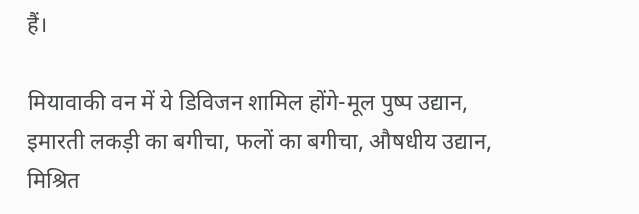हैं।

मियावाकी वन में ये डिविजन शामिल होंगे-मूल पुष्प उद्यान, इमारती लकड़ी का बगीचा, फलों का बगीचा, औषधीय उद्यान, मिश्रित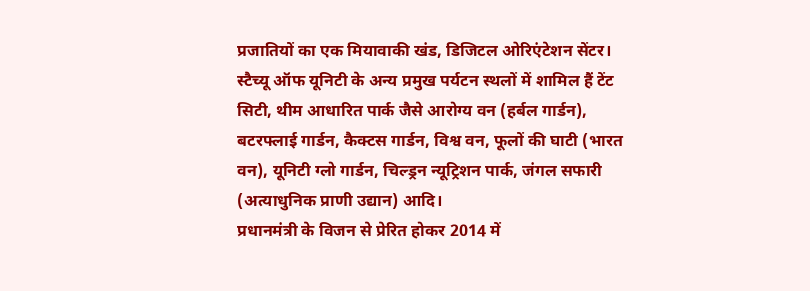प्रजातियों का एक मियावाकी खंड, डिजिटल ओरिएंटेशन सेंटर।
स्टैच्यू ऑफ यूनिटी के अन्य प्रमुख पर्यटन स्थलों में शामिल हैं टेंट सिटी, थीम आधारित पार्क जैसे आरोग्य वन (हर्बल गार्डन), बटरफ्लाई गार्डन, कैक्टस गार्डन, विश्व वन, फूलों की घाटी (भारत वन), यूनिटी ग्लो गार्डन, चिल्ड्रन न्यूट्रिशन पार्क, जंगल सफारी (अत्याधुनिक प्राणी उद्यान) आदि।
प्रधानमंत्री के विजन से प्रेरित होकर 2014 में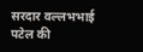सरदार वल्लभभाई पटेल की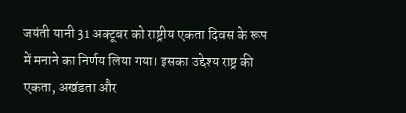जयंती यानी 31 अक्टूबर को राष्ट्रीय एकता दिवस के रूप में मनाने का निर्णय लिया गया। इसका उद्देश्य राष्ट्र की एकता, अखंडता और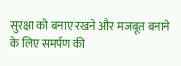सुरक्षा को बनाए रखने और मजबूत बनाने के लिए समर्पण की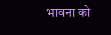भावना को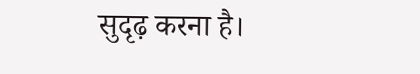सुदृढ़ करना है।